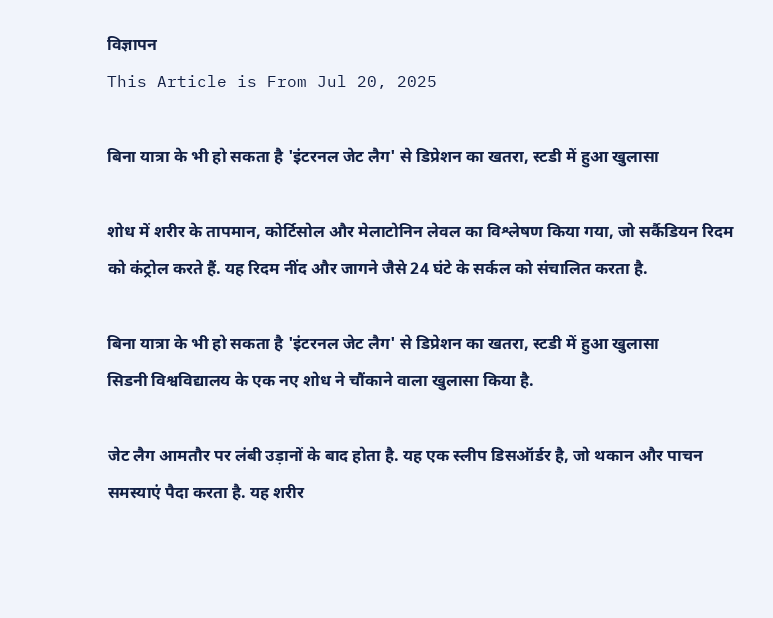विज्ञापन
This Article is From Jul 20, 2025

बिना यात्रा के भी हो सकता है 'इंटरनल जेट लैग' से डिप्रेशन का खतरा, स्टडी में हुआ खुलासा

शोध में शरीर के तापमान, कोर्टिसोल और मेलाटोनिन लेवल का विश्लेषण किया गया, जो सर्कैडियन रिदम को कंट्रोल करते हैं. यह रिदम नींद और जागने जैसे 24 घंटे के सर्कल को संचालित करता है.

बिना यात्रा के भी हो सकता है 'इंटरनल जेट लैग' से डिप्रेशन का खतरा, स्टडी में हुआ खुलासा
सिडनी विश्वविद्यालय के एक नए शोध ने चौंकाने वाला खुलासा किया है.

जेट लैग आमतौर पर लंबी उड़ानों के बाद होता है. यह एक स्लीप डिसऑर्डर है, जो थकान और पाचन समस्याएं पैदा करता है. यह शरीर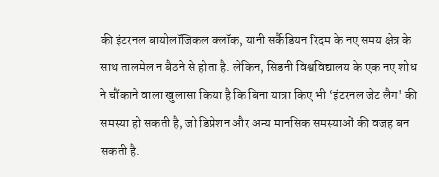की इंटरनल बायोलॉजिकल क्लॉक, यानी सर्कैडियन रिदम के नए समय क्षेत्र के साथ तालमेल न बैठने से होता है. लेकिन, सिडनी विश्वविद्यालय के एक नए शोध ने चौंकाने वाला खुलासा किया है कि बिना यात्रा किए भी ‘इंटरनल जेट लैग' की समस्या हो सकती है, जो डिप्रेशन और अन्य मानसिक समस्याओं की वजह बन सकती है.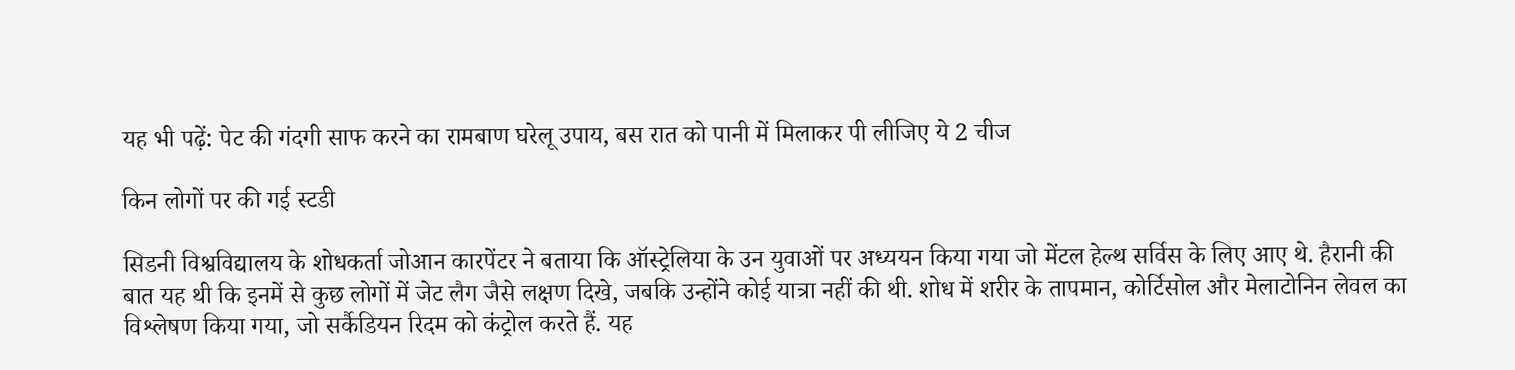यह भी पढ़ें: पेट की गंदगी साफ करने का रामबाण घरेलू उपाय, बस रात को पानी में मिलाकर पी लीजिए ये 2 चीज

किन लोगों पर की गई स्टडी

सिडनी विश्वविद्यालय के शोधकर्ता जोआन कारपेंटर ने बताया कि ऑस्ट्रेलिया के उन युवाओं पर अध्ययन किया गया जो मेंटल हेल्थ सर्विस के लिए आए थे. हैरानी की बात यह थी कि इनमें से कुछ लोगों में जेट लैग जैसे लक्षण दिखे, जबकि उन्होंने कोई यात्रा नहीं की थी. शोध में शरीर के तापमान, कोर्टिसोल और मेलाटोनिन लेवल का विश्लेषण किया गया, जो सर्कैडियन रिदम को कंट्रोल करते हैं. यह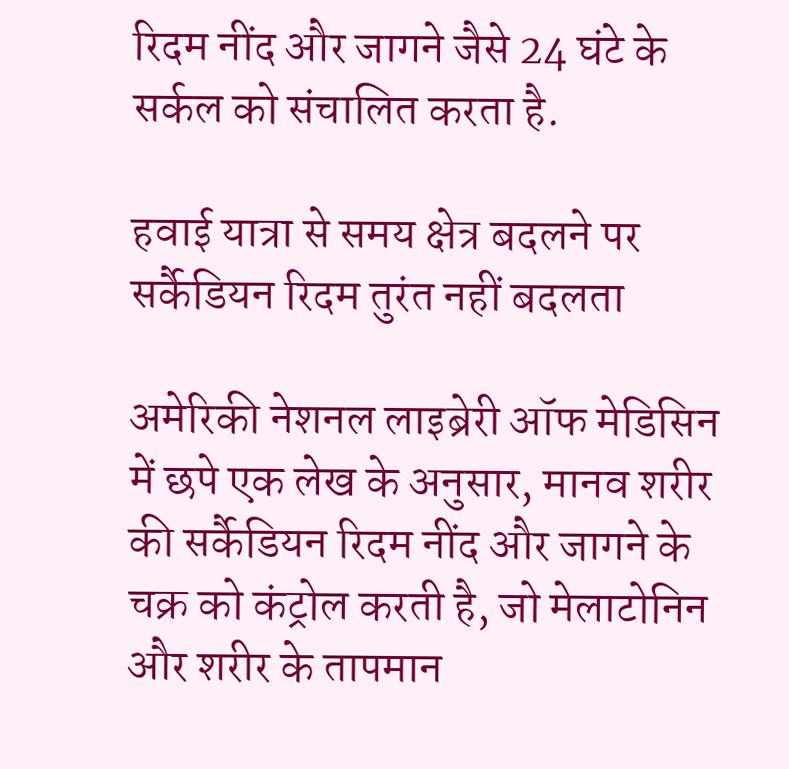रिदम नींद और जागने जैसे 24 घंटे के सर्कल को संचालित करता है.

हवाई यात्रा से समय क्षेत्र बदलने पर सर्कैडियन रिदम तुरंत नहीं बदलता

अमेरिकी नेशनल लाइब्रेरी ऑफ मेडिसिन में छपे एक लेख के अनुसार, मानव शरीर की सर्कैडियन रिदम नींद और जागने के चक्र को कंट्रोल करती है, जो मेलाटोनिन और शरीर के तापमान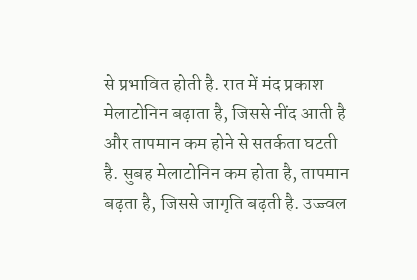से प्रभावित होती है. रात में मंद प्रकाश मेलाटोनिन बढ़ाता है, जिससे नींद आती है और तापमान कम होने से सतर्कता घटती है. सुबह मेलाटोनिन कम होता है, तापमान बढ़ता है, जिससे जागृति बढ़ती है. उज्ज्वल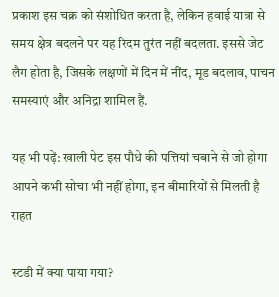प्रकाश इस चक्र को संशोधित करता है, लेकिन हवाई यात्रा से समय क्षेत्र बदलने पर यह रिदम तुरंत नहीं बदलता. इससे जेट लैग होता है, जिसके लक्षणों में दिन में नींद, मूड बदलाव, पाचन समस्याएं और अनिद्रा शामिल हैं.

यह भी पढ़ें: खाली पेट इस पौधे की पत्तियां चबाने से जो होगा आपने कभी सोचा भी नहीं होगा, इन बीमारियों से मिलती है राहत

स्टडी में क्या पाया गया?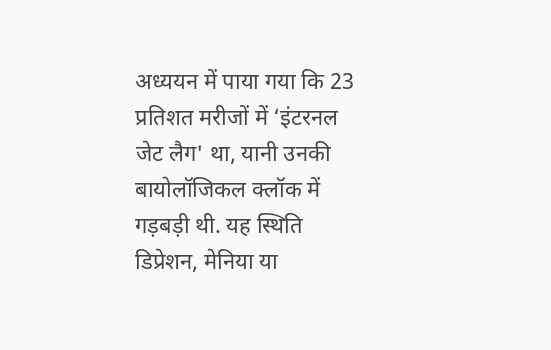अध्ययन में पाया गया कि 23 प्रतिशत मरीजों में ‘इंटरनल जेट लैग' था, यानी उनकी बायोलॉजिकल क्लॉक में गड़बड़ी थी. यह स्थिति डिप्रेशन, मेनिया या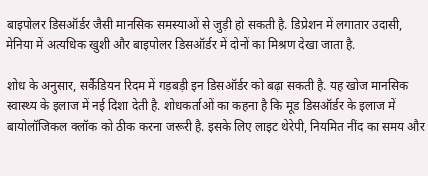बाइपोलर डिसऑर्डर जैसी मानसिक समस्याओं से जुड़ी हो सकती है. डिप्रेशन में लगातार उदासी, मेनिया में अत्यधिक खुशी और बाइपोलर डिसऑर्डर में दोनों का मिश्रण देखा जाता है.

शोध के अनुसार, सर्कैडियन रिदम में गड़बड़ी इन डिसऑर्डर को बढ़ा सकती है. यह खोज मानसिक स्वास्थ्य के इलाज में नई दिशा देती है. शोधकर्ताओं का कहना है कि मूड डिसऑर्डर के इलाज में बायोलॉजिकल क्लॉक को ठीक करना जरूरी है. इसके लिए लाइट थेरेपी, नियमित नींद का समय और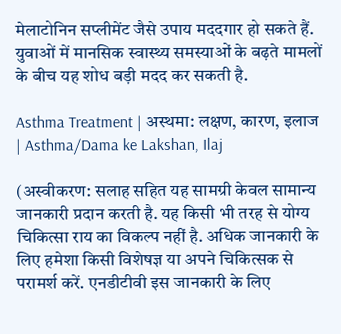मेलाटोनिन सप्लीमेंट जैसे उपाय मददगार हो सकते हैं. युवाओं में मानसिक स्वास्थ्य समस्याओं के बढ़ते मामलों के बीच यह शोध बड़ी मदद कर सकती है.

Asthma Treatment | अस्थमा: लक्षण, कारण, इलाज | Asthma/Dama ke Lakshan, Ilaj

(अस्वीकरण: सलाह सहित यह सामग्री केवल सामान्य जानकारी प्रदान करती है. यह किसी भी तरह से योग्य चिकित्सा राय का विकल्प नहीं है. अधिक जानकारी के लिए हमेशा किसी विशेषज्ञ या अपने चिकित्सक से परामर्श करें. एनडीटीवी इस जानकारी के लिए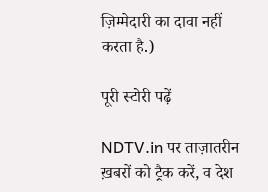ज़िम्मेदारी का दावा नहीं करता है.)

पूरी स्टोरी पढ़ें

NDTV.in पर ताज़ातरीन ख़बरों को ट्रैक करें, व देश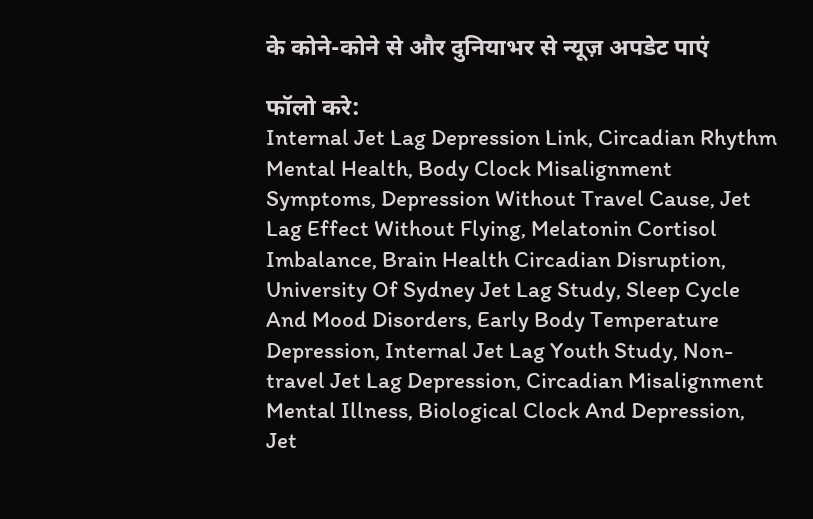के कोने-कोने से और दुनियाभर से न्यूज़ अपडेट पाएं

फॉलो करे:
Internal Jet Lag Depression Link, Circadian Rhythm Mental Health, Body Clock Misalignment Symptoms, Depression Without Travel Cause, Jet Lag Effect Without Flying, Melatonin Cortisol Imbalance, Brain Health Circadian Disruption, University Of Sydney Jet Lag Study, Sleep Cycle And Mood Disorders, Early Body Temperature Depression, Internal Jet Lag Youth Study, Non-travel Jet Lag Depression, Circadian Misalignment Mental Illness, Biological Clock And Depression, Jet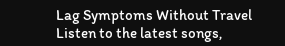Lag Symptoms Without Travel
Listen to the latest songs,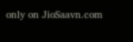only on JioSaavn.com